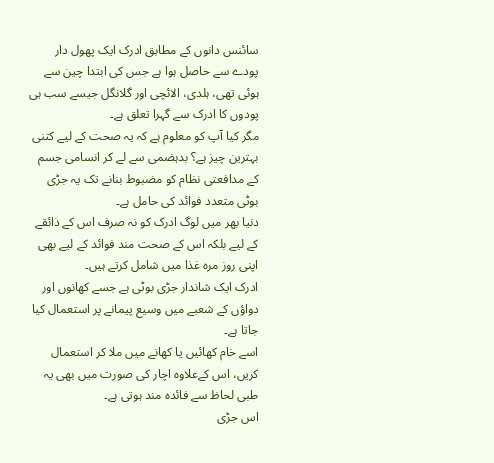سائنس دانوں کے مطابق ادرک ایک پھول دار پودے سے حاصل ہوا ہے جس کی ابتدا چین سے ہوئی تھی، ہلدی، الائچی اور گلانگل جیسے سب ہی پودوں کا ادرک سے گہرا تعلق ہے۔
مگر کیا آپ کو معلوم ہے کہ یہ صحت کے لیے کتنی بہترین چیز ہے؟ بدہضمی سے لے کر انسامی جسم کے مدافعتی نظام کو مضبوط بنانے تک یہ جڑی بوٹی متعدد فوائد کی حامل ہے۔
دنیا بھر میں لوگ ادرک کو نہ صرف اس کے ذائقے کے لیے بلکہ اس کے صحت مند فوائد کے لیے بھی اپنی روز مرہ غذا میں شامل کرتے ہیں۔
ادرک ایک شاندار جڑی بوٹی ہے جسے کھانوں اور دواؤں کے شعبے میں وسیع پیمانے پر استعمال کیا جاتا ہے۔
اسے خام کھائیں یا کھانے میں ملا کر استعمال کریں، اس کےعلاوہ اچار کی صورت میں بھی یہ طبی لحاظ سے فائدہ مند ہوتی ہے۔
اس جڑی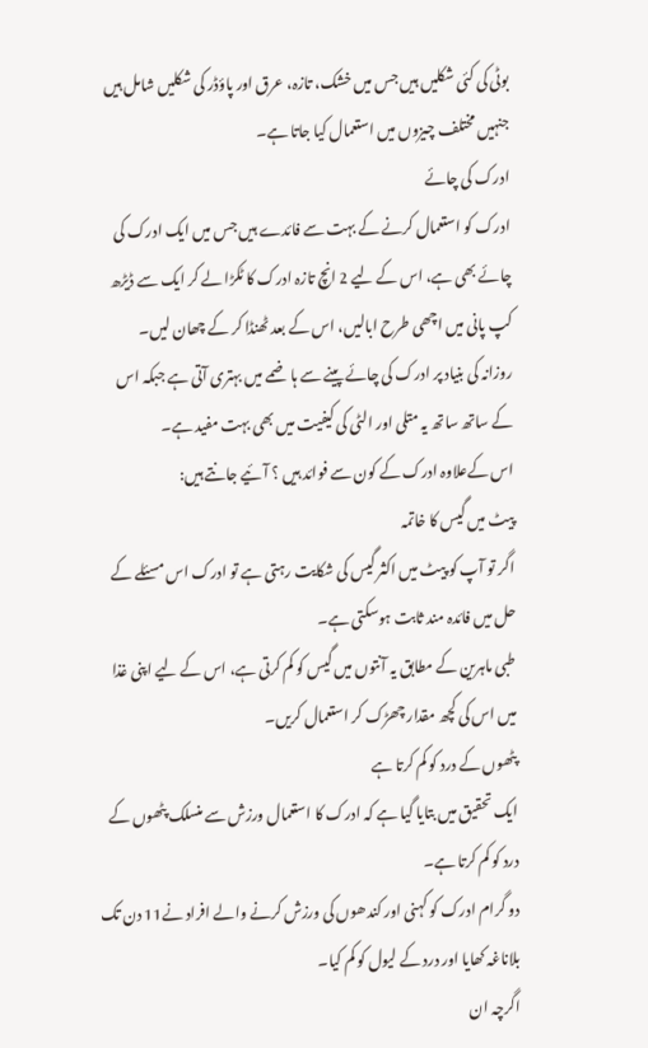بوٹی کی کئی شکلیں ہیں جس میں خشک، تازہ، عرق اور پاؤڈر کی شکلیں شامل ہیں جنہیں مختلف چیزوں میں استعمال کیا جاتا ہے۔
ادرک کی چائے
ادرک کو استعمال کرنے کے بہت سے فائدے ہیں جس میں ایک ادرک کی چائے بھی ہے، اس کے لیے 2 انچ تازہ ادرک کا ٹکڑا لے کر ایک سے ڈیڑھ کپ پانی میں اچھی طرح ابالیں، اس کے بعد ٹھنڈا کر کے چھان لیں۔
روزانہ کی بنیاد پر ادرک کی چائے پینے سے ہاضمے میں بہتری آتی ہے جبکہ اس کے ساتھ ساتھ یہ متلی اور الٹی کی کیفیت میں بھی بہت مفید ہے۔
اس کےعلاوہ ادرک کے کون سے فوائد ہیں ؟ آئیے جانتے ہیں:
پیٹ میں گیس کا خاتمہ
اگر تو آپ کو پیٹ میں اکثر گیس کی شکایت رہتی ہے تو ادرک اس مسئلے کے حل میں فائدہ مند ثابت ہوسکتی ہے۔
طبی ماہرین کے مطابق یہ آنتوں میں گیس کو کم کرتی ہے، اس کے لیے اپنی غذا میں اس کی کچھ مقدار چھڑک کر استعمال کریں۔
پٹھوں کے درد کو کم کرتا ہے
ایک تحقیق میں بتایا گیا ہے کہ ادرک کا استعمال ورزش سے منسلک پٹھوں کے درد کو کم کرتا ہے۔
دو گرام ادرک کو کہنی اور کندھوں کی ورزش کرنے والے افراد نے11 دن تک بلاناغہ کھایا اور درد کے لیول کو کم کیا۔
اگرچہ ان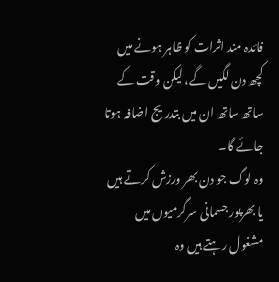فائدہ مند اثرات کو ظاہر ہونے میں کچھ دن لگیں گے، لیکن وقت کے ساتھ ساتھ ان میں بتدریج اضافہ ہوتا جائے گا۔
وہ لوگ جو دن بھر ورزش کرتے ہیں یا بھرپور جسمانی سرگرمیوں میں مشغول رہتے ہیں وہ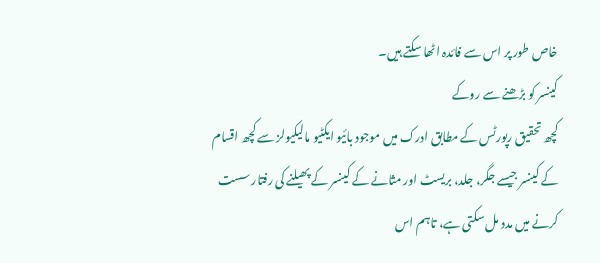خاص طور پر اس سے فائدہ اٹھا سکتے ہیں۔
کینسر کو بڑھنے سے روکے
کچھ تحقیق رپورٹس کے مطابق ادرک میں موجود بائیو ایکٹیو مالیکیولز سے کچھ اقسام کے کینسر جیسے جگر، جلد، بریسٹ اور مثانے کے کینسر کے پھیلنے کی رفتار سست کرنے میں مدد مل سکتی ہے، تاہم اس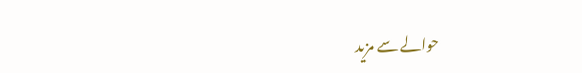حوالے سے مزید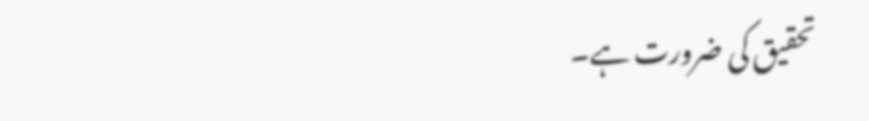تحقیق کی ضرورت ہے۔